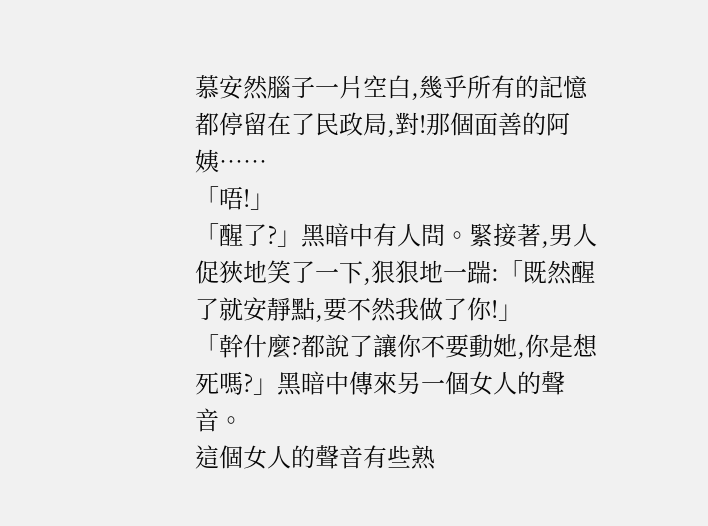慕安然腦子一片空白,幾乎所有的記憶都停留在了民政局,對!那個面善的阿姨……
「唔!」
「醒了?」黑暗中有人問。緊接著,男人促狹地笑了一下,狠狠地一踹:「既然醒了就安靜點,要不然我做了你!」
「幹什麼?都說了讓你不要動她,你是想死嗎?」黑暗中傳來另一個女人的聲音。
這個女人的聲音有些熟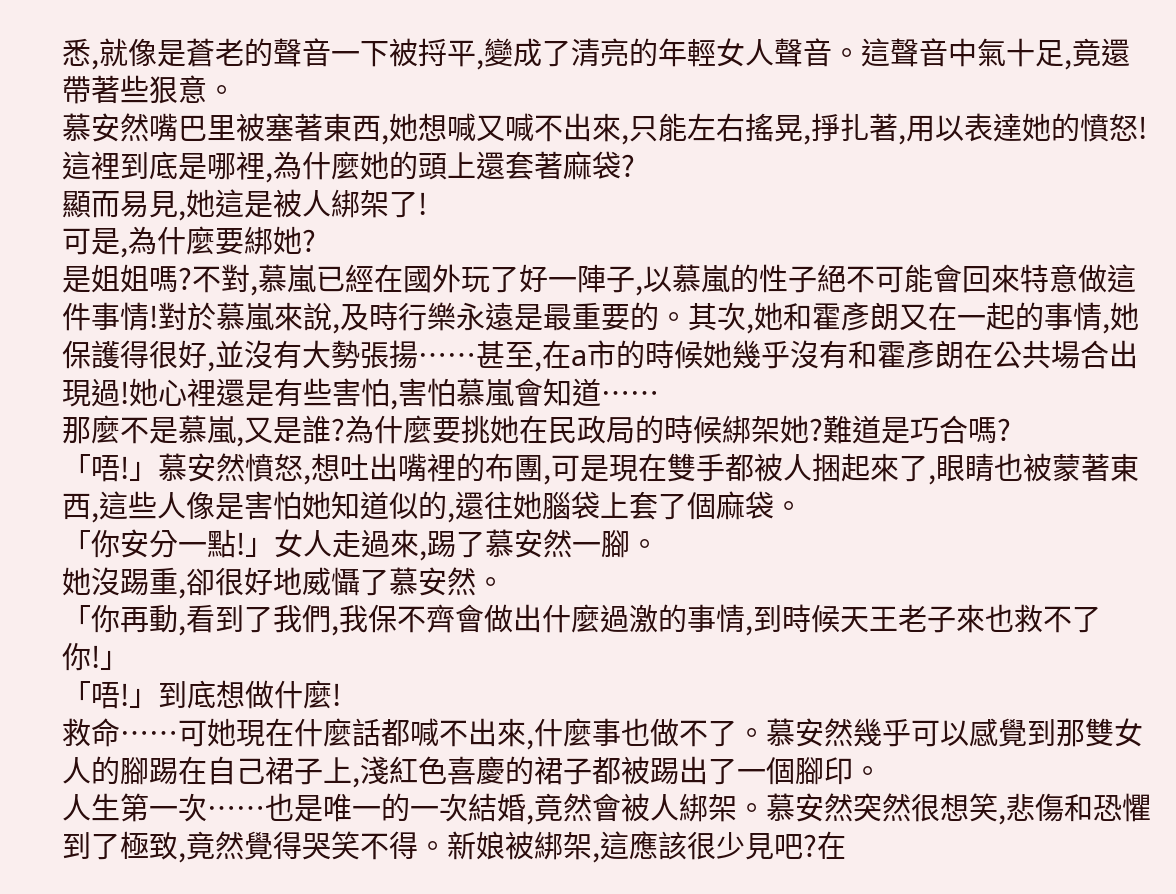悉,就像是蒼老的聲音一下被捋平,變成了清亮的年輕女人聲音。這聲音中氣十足,竟還帶著些狠意。
慕安然嘴巴里被塞著東西,她想喊又喊不出來,只能左右搖晃,掙扎著,用以表達她的憤怒!這裡到底是哪裡,為什麼她的頭上還套著麻袋?
顯而易見,她這是被人綁架了!
可是,為什麼要綁她?
是姐姐嗎?不對,慕嵐已經在國外玩了好一陣子,以慕嵐的性子絕不可能會回來特意做這件事情!對於慕嵐來說,及時行樂永遠是最重要的。其次,她和霍彥朗又在一起的事情,她保護得很好,並沒有大勢張揚……甚至,在a市的時候她幾乎沒有和霍彥朗在公共場合出現過!她心裡還是有些害怕,害怕慕嵐會知道……
那麼不是慕嵐,又是誰?為什麼要挑她在民政局的時候綁架她?難道是巧合嗎?
「唔!」慕安然憤怒,想吐出嘴裡的布團,可是現在雙手都被人捆起來了,眼睛也被蒙著東西,這些人像是害怕她知道似的,還往她腦袋上套了個麻袋。
「你安分一點!」女人走過來,踢了慕安然一腳。
她沒踢重,卻很好地威懾了慕安然。
「你再動,看到了我們,我保不齊會做出什麼過激的事情,到時候天王老子來也救不了你!」
「唔!」到底想做什麼!
救命……可她現在什麼話都喊不出來,什麼事也做不了。慕安然幾乎可以感覺到那雙女人的腳踢在自己裙子上,淺紅色喜慶的裙子都被踢出了一個腳印。
人生第一次……也是唯一的一次結婚,竟然會被人綁架。慕安然突然很想笑,悲傷和恐懼到了極致,竟然覺得哭笑不得。新娘被綁架,這應該很少見吧?在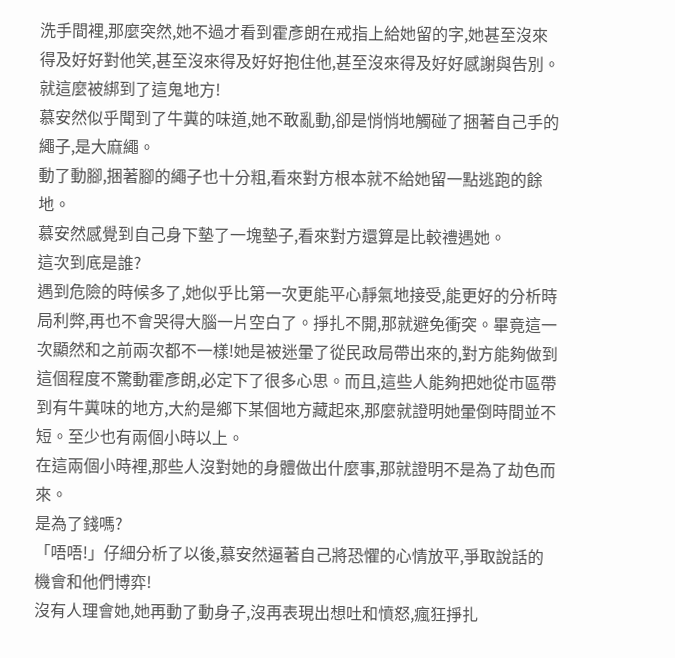洗手間裡,那麼突然,她不過才看到霍彥朗在戒指上給她留的字,她甚至沒來得及好好對他笑,甚至沒來得及好好抱住他,甚至沒來得及好好感謝與告別。就這麼被綁到了這鬼地方!
慕安然似乎聞到了牛糞的味道,她不敢亂動,卻是悄悄地觸碰了捆著自己手的繩子,是大麻繩。
動了動腳,捆著腳的繩子也十分粗,看來對方根本就不給她留一點逃跑的餘地。
慕安然感覺到自己身下墊了一塊墊子,看來對方還算是比較禮遇她。
這次到底是誰?
遇到危險的時候多了,她似乎比第一次更能平心靜氣地接受,能更好的分析時局利弊,再也不會哭得大腦一片空白了。掙扎不開,那就避免衝突。畢竟這一次顯然和之前兩次都不一樣!她是被迷暈了從民政局帶出來的,對方能夠做到這個程度不驚動霍彥朗,必定下了很多心思。而且,這些人能夠把她從市區帶到有牛糞味的地方,大約是鄉下某個地方藏起來,那麼就證明她暈倒時間並不短。至少也有兩個小時以上。
在這兩個小時裡,那些人沒對她的身體做出什麼事,那就證明不是為了劫色而來。
是為了錢嗎?
「唔唔!」仔細分析了以後,慕安然逼著自己將恐懼的心情放平,爭取說話的機會和他們博弈!
沒有人理會她,她再動了動身子,沒再表現出想吐和憤怒,瘋狂掙扎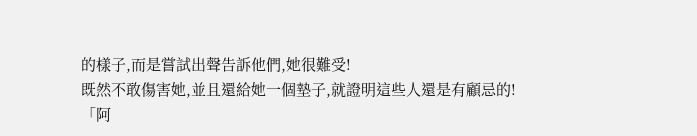的樣子,而是嘗試出聲告訴他們,她很難受!
既然不敢傷害她,並且還給她一個墊子,就證明這些人還是有顧忌的!
「阿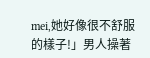mei,她好像很不舒服的樣子!」男人操著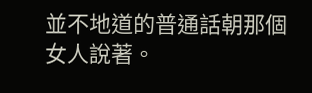並不地道的普通話朝那個女人說著。